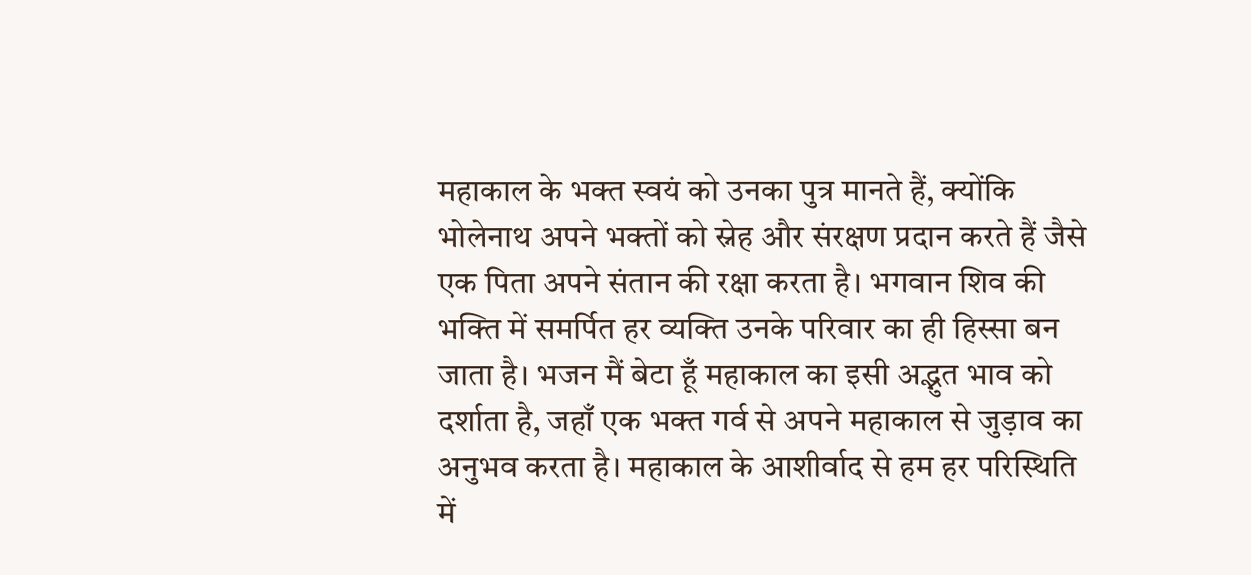महाकाल के भक्त स्वयं को उनका पुत्र मानते हैं, क्योंकि भोलेनाथ अपने भक्तों को स्नेह और संरक्षण प्रदान करते हैं जैसे एक पिता अपने संतान की रक्षा करता है। भगवान शिव की भक्ति में समर्पित हर व्यक्ति उनके परिवार का ही हिस्सा बन जाता है। भजन मैं बेटा हूँ महाकाल का इसी अद्भुत भाव को दर्शाता है, जहाँ एक भक्त गर्व से अपने महाकाल से जुड़ाव का अनुभव करता है। महाकाल के आशीर्वाद से हम हर परिस्थिति में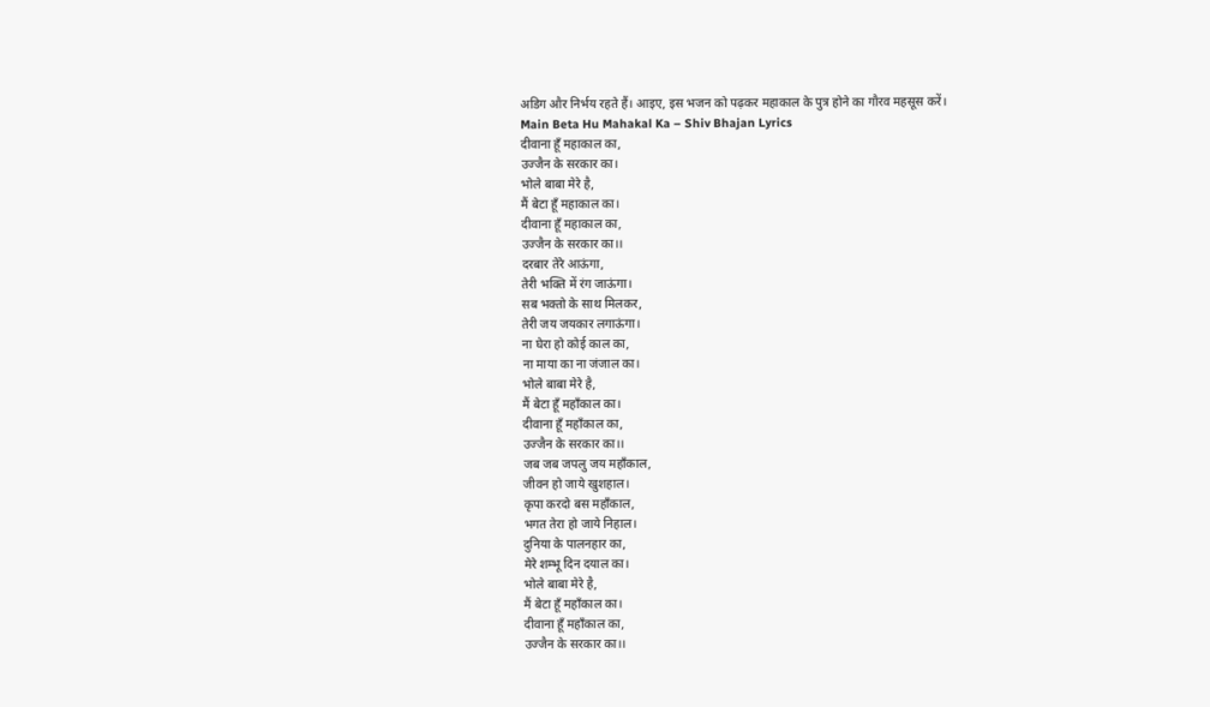अडिग और निर्भय रहते हैं। आइए, इस भजन को पढ़कर महाकाल के पुत्र होने का गौरव महसूस करें।
Main Beta Hu Mahakal Ka – Shiv Bhajan Lyrics
दीवाना हूँ महाकाल का,
उज्जैन के सरकार का।
भोले बाबा मेरे है,
मैं बेटा हूँ महाकाल का।
दीवाना हूँ महाकाल का,
उज्जैन के सरकार का।।
दरबार तेरे आऊंगा,
तेरी भक्ति में रंग जाऊंगा।
सब भक्तो के साथ मिलकर,
तेरी जय जयकार लगाऊंगा।
ना घेरा हो कोई काल का,
ना माया का ना जंजाल का।
भोले बाबा मेरे है,
मैं बेटा हूँ महाँकाल का।
दीवाना हूँ महाँकाल का,
उज्जैन के सरकार का।।
जब जब जपलु जय महाँकाल,
जीवन हो जाये खुशहाल।
कृपा करदो बस महाँकाल,
भगत तेरा हो जाये निहाल।
दुनिया के पालनहार का,
मेरे शम्भू दिन दयाल का।
भोले बाबा मेरे है,
मैं बेटा हूँ महाँकाल का।
दीवाना हूँ महाँकाल का,
उज्जैन के सरकार का।।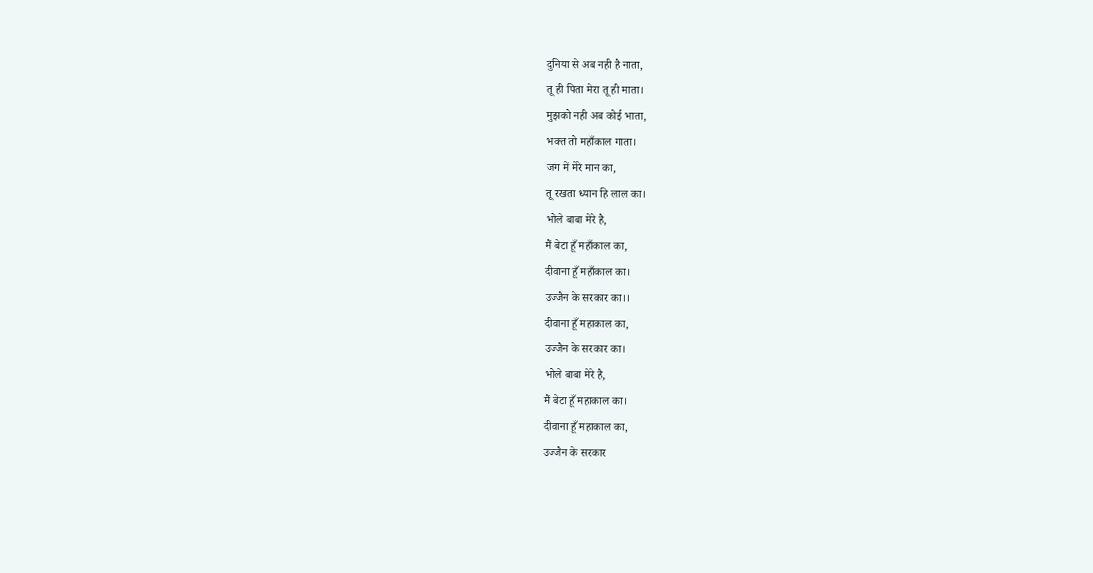दुनिया से अब नही है नाता,
तू ही पिता मेरा तू ही माता।
मुझको नही अब कोई भाता,
भक्त तो महाँकाल गाता।
जग में मेरे मान का,
तू रखता ध्यान हि लाल का।
भोले बाबा मेरे है,
मैं बेटा हूँ महाँकाल का,
दीवाना हूँ महाँकाल का।
उज्जैन के सरकार का।।
दीवाना हूँ महाकाल का,
उज्जैन के सरकार का।
भोले बाबा मेरे है,
मैं बेटा हूँ महाकाल का।
दीवाना हूँ महाकाल का,
उज्जैन के सरकार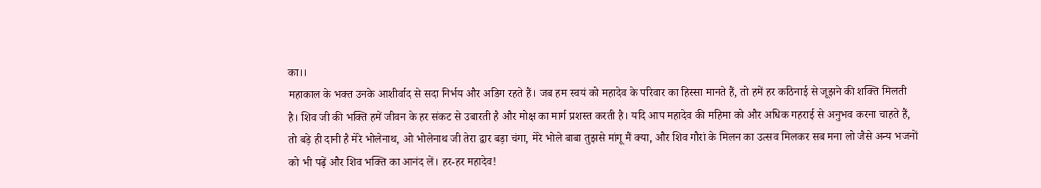का।।
महाकाल के भक्त उनके आशीर्वाद से सदा निर्भय और अडिग रहते हैं। जब हम स्वयं को महादेव के परिवार का हिस्सा मानते हैं, तो हमें हर कठिनाई से जूझने की शक्ति मिलती है। शिव जी की भक्ति हमें जीवन के हर संकट से उबारती है और मोक्ष का मार्ग प्रशस्त करती है। यदि आप महादेव की महिमा को और अधिक गहराई से अनुभव करना चाहते हैं, तो बड़े ही दानी है मेरे भोलेनाथ, ओ भोलेनाथ जी तेरा द्वार बड़ा चंगा, मेरे भोले बाबा तुझसे मांगू मैं क्या, और शिव गौरां के मिलन का उत्सव मिलकर सब मना लो जैसे अन्य भजनों को भी पढ़ें और शिव भक्ति का आनंद लें। हर-हर महादेव!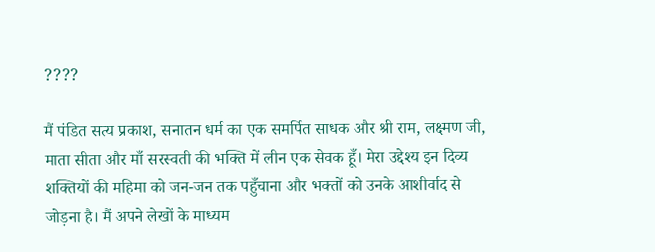????

मैं पंडित सत्य प्रकाश, सनातन धर्म का एक समर्पित साधक और श्री राम, लक्ष्मण जी, माता सीता और माँ सरस्वती की भक्ति में लीन एक सेवक हूँ। मेरा उद्देश्य इन दिव्य शक्तियों की महिमा को जन-जन तक पहुँचाना और भक्तों को उनके आशीर्वाद से जोड़ना है। मैं अपने लेखों के माध्यम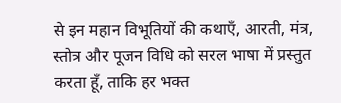से इन महान विभूतियों की कथाएँ, आरती, मंत्र, स्तोत्र और पूजन विधि को सरल भाषा में प्रस्तुत करता हूँ, ताकि हर भक्त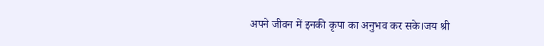अपने जीवन में इनकी कृपा का अनुभव कर सके।जय श्री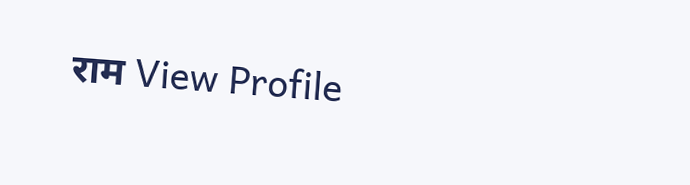राम View Profile